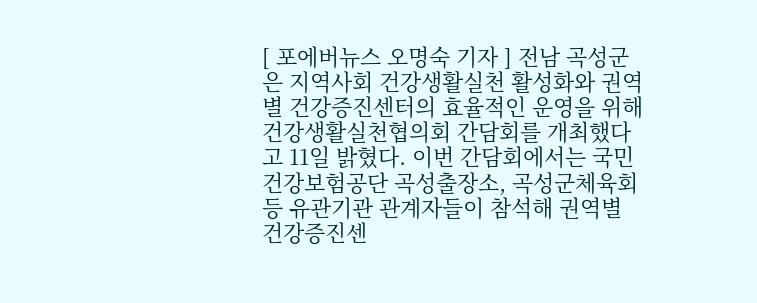[ 포에버뉴스 오명숙 기자 ] 전남 곡성군은 지역사회 건강생활실천 활성화와 권역별 건강증진센터의 효율적인 운영을 위해 건강생활실천협의회 간담회를 개최했다고 11일 밝혔다. 이번 간담회에서는 국민건강보험공단 곡성출장소, 곡성군체육회 등 유관기관 관계자들이 참석해 권역별 건강증진센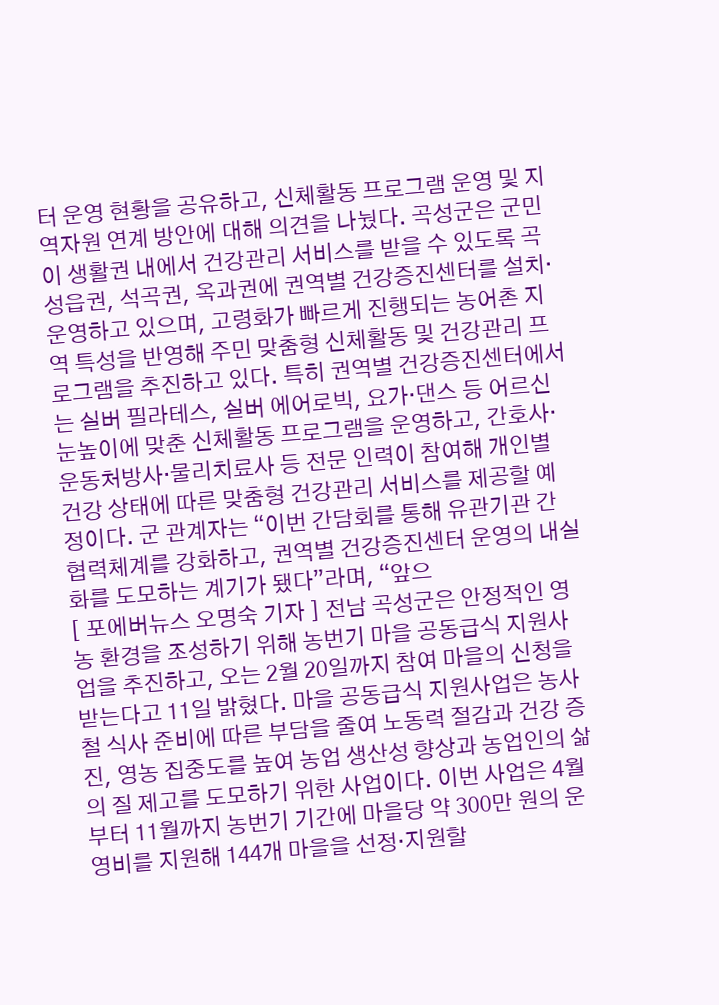터 운영 현황을 공유하고, 신체활동 프로그램 운영 및 지역자원 연계 방안에 대해 의견을 나눴다. 곡성군은 군민이 생활권 내에서 건강관리 서비스를 받을 수 있도록 곡성읍권, 석곡권, 옥과권에 권역별 건강증진센터를 설치·운영하고 있으며, 고령화가 빠르게 진행되는 농어촌 지역 특성을 반영해 주민 맞춤형 신체활동 및 건강관리 프로그램을 추진하고 있다. 특히 권역별 건강증진센터에서는 실버 필라테스, 실버 에어로빅, 요가·댄스 등 어르신 눈높이에 맞춘 신체활동 프로그램을 운영하고, 간호사·운동처방사·물리치료사 등 전문 인력이 참여해 개인별 건강 상태에 따른 맞춤형 건강관리 서비스를 제공할 예정이다. 군 관계자는 “이번 간담회를 통해 유관기관 간 협력체계를 강화하고, 권역별 건강증진센터 운영의 내실화를 도모하는 계기가 됐다”라며, “앞으
[ 포에버뉴스 오명숙 기자 ] 전남 곡성군은 안정적인 영농 환경을 조성하기 위해 농번기 마을 공동급식 지원사업을 추진하고, 오는 2월 20일까지 참여 마을의 신청을 받는다고 11일 밝혔다. 마을 공동급식 지원사업은 농사철 식사 준비에 따른 부담을 줄여 노동력 절감과 건강 증진, 영농 집중도를 높여 농업 생산성 향상과 농업인의 삶의 질 제고를 도모하기 위한 사업이다. 이번 사업은 4월부터 11월까지 농번기 기간에 마을당 약 300만 원의 운영비를 지원해 144개 마을을 선정·지원할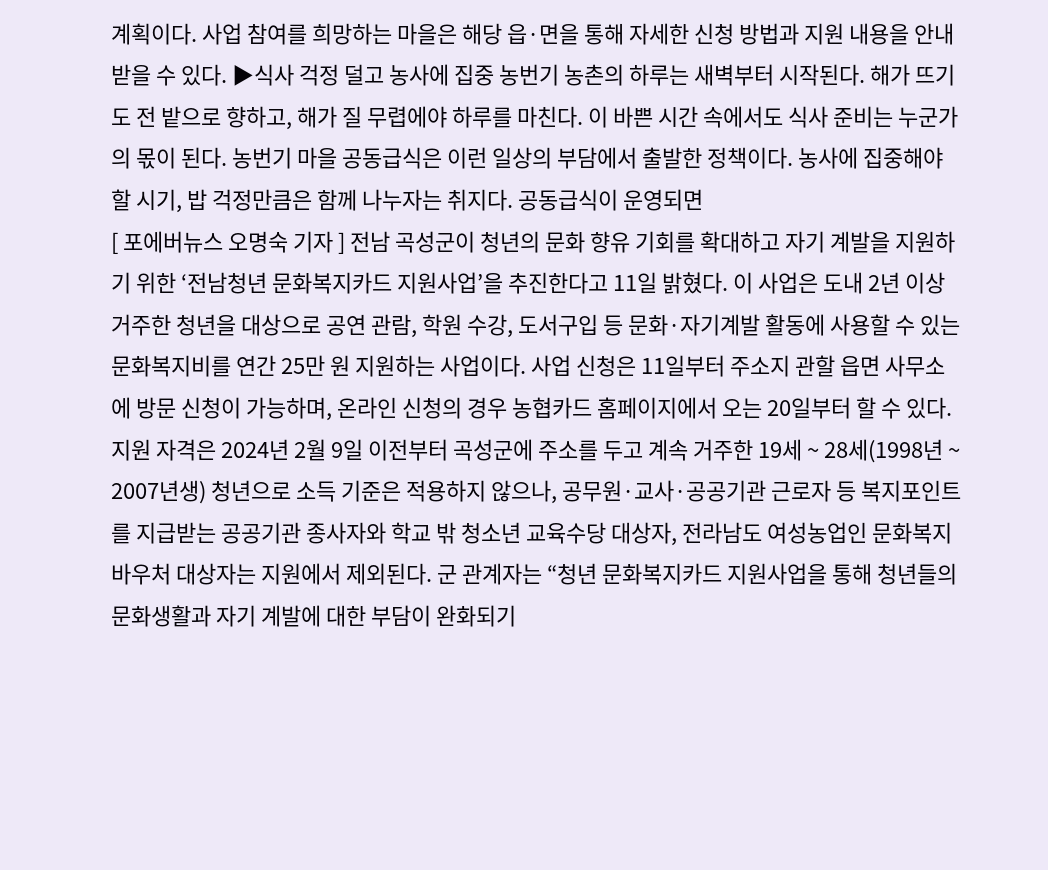계획이다. 사업 참여를 희망하는 마을은 해당 읍·면을 통해 자세한 신청 방법과 지원 내용을 안내받을 수 있다. ▶식사 걱정 덜고 농사에 집중 농번기 농촌의 하루는 새벽부터 시작된다. 해가 뜨기도 전 밭으로 향하고, 해가 질 무렵에야 하루를 마친다. 이 바쁜 시간 속에서도 식사 준비는 누군가의 몫이 된다. 농번기 마을 공동급식은 이런 일상의 부담에서 출발한 정책이다. 농사에 집중해야 할 시기, 밥 걱정만큼은 함께 나누자는 취지다. 공동급식이 운영되면
[ 포에버뉴스 오명숙 기자 ] 전남 곡성군이 청년의 문화 향유 기회를 확대하고 자기 계발을 지원하기 위한 ‘전남청년 문화복지카드 지원사업’을 추진한다고 11일 밝혔다. 이 사업은 도내 2년 이상 거주한 청년을 대상으로 공연 관람, 학원 수강, 도서구입 등 문화·자기계발 활동에 사용할 수 있는 문화복지비를 연간 25만 원 지원하는 사업이다. 사업 신청은 11일부터 주소지 관할 읍면 사무소에 방문 신청이 가능하며, 온라인 신청의 경우 농협카드 홈페이지에서 오는 20일부터 할 수 있다. 지원 자격은 2024년 2월 9일 이전부터 곡성군에 주소를 두고 계속 거주한 19세 ~ 28세(1998년 ~ 2007년생) 청년으로 소득 기준은 적용하지 않으나, 공무원·교사·공공기관 근로자 등 복지포인트를 지급받는 공공기관 종사자와 학교 밖 청소년 교육수당 대상자, 전라남도 여성농업인 문화복지바우처 대상자는 지원에서 제외된다. 군 관계자는 “청년 문화복지카드 지원사업을 통해 청년들의 문화생활과 자기 계발에 대한 부담이 완화되기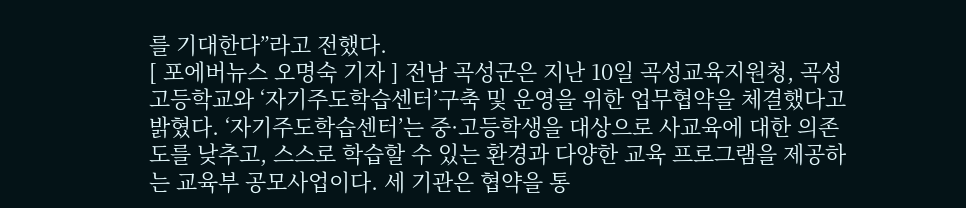를 기대한다”라고 전했다.
[ 포에버뉴스 오명숙 기자 ] 전남 곡성군은 지난 10일 곡성교육지원청, 곡성고등학교와 ‘자기주도학습센터’구축 및 운영을 위한 업무협약을 체결했다고 밝혔다. ‘자기주도학습센터’는 중·고등학생을 대상으로 사교육에 대한 의존도를 낮추고, 스스로 학습할 수 있는 환경과 다양한 교육 프로그램을 제공하는 교육부 공모사업이다. 세 기관은 협약을 통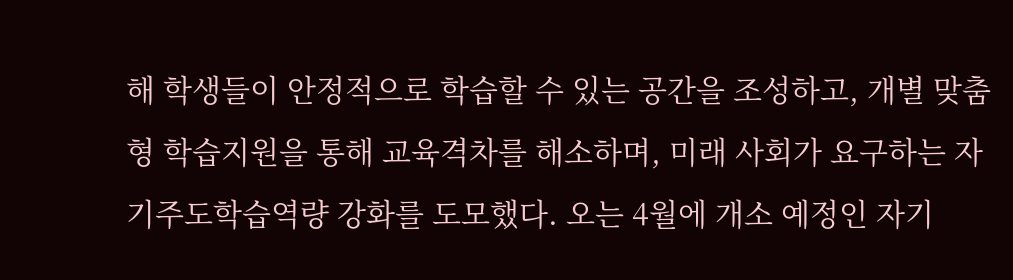해 학생들이 안정적으로 학습할 수 있는 공간을 조성하고, 개별 맞춤형 학습지원을 통해 교육격차를 해소하며, 미래 사회가 요구하는 자기주도학습역량 강화를 도모했다. 오는 4월에 개소 예정인 자기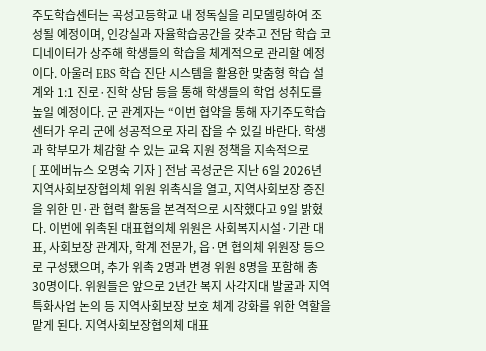주도학습센터는 곡성고등학교 내 정독실을 리모델링하여 조성될 예정이며, 인강실과 자율학습공간을 갖추고 전담 학습 코디네이터가 상주해 학생들의 학습을 체계적으로 관리할 예정이다. 아울러 EBS 학습 진단 시스템을 활용한 맞춤형 학습 설계와 1:1 진로·진학 상담 등을 통해 학생들의 학업 성취도를 높일 예정이다. 군 관계자는 “이번 협약을 통해 자기주도학습센터가 우리 군에 성공적으로 자리 잡을 수 있길 바란다. 학생과 학부모가 체감할 수 있는 교육 지원 정책을 지속적으로
[ 포에버뉴스 오명숙 기자 ] 전남 곡성군은 지난 6일 2026년 지역사회보장협의체 위원 위촉식을 열고, 지역사회보장 증진을 위한 민·관 협력 활동을 본격적으로 시작했다고 9일 밝혔다. 이번에 위촉된 대표협의체 위원은 사회복지시설·기관 대표, 사회보장 관계자, 학계 전문가, 읍·면 협의체 위원장 등으로 구성됐으며, 추가 위촉 2명과 변경 위원 8명을 포함해 총 30명이다. 위원들은 앞으로 2년간 복지 사각지대 발굴과 지역 특화사업 논의 등 지역사회보장 보호 체계 강화를 위한 역할을 맡게 된다. 지역사회보장협의체 대표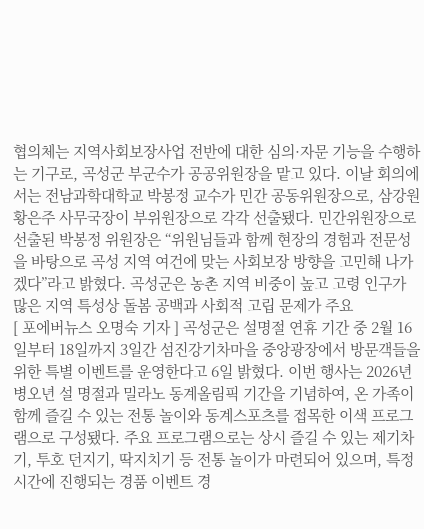협의체는 지역사회보장사업 전반에 대한 심의·자문 기능을 수행하는 기구로, 곡성군 부군수가 공공위원장을 맡고 있다. 이날 회의에서는 전남과학대학교 박봉정 교수가 민간 공동위원장으로, 삼강원 황은주 사무국장이 부위원장으로 각각 선출됐다. 민간위원장으로 선출된 박봉정 위원장은 “위원님들과 함께 현장의 경험과 전문성을 바탕으로 곡성 지역 여건에 맞는 사회보장 방향을 고민해 나가겠다”라고 밝혔다. 곡성군은 농촌 지역 비중이 높고 고령 인구가 많은 지역 특성상 돌봄 공백과 사회적 고립 문제가 주요
[ 포에버뉴스 오명숙 기자 ] 곡성군은 설명절 연휴 기간 중 2월 16일부터 18일까지 3일간 섬진강기차마을 중앙광장에서 방문객들을 위한 특별 이벤트를 운영한다고 6일 밝혔다. 이번 행사는 2026년 병오년 설 명절과 밀라노 동계올림픽 기간을 기념하여, 온 가족이 함께 즐길 수 있는 전통 놀이와 동계스포츠를 접목한 이색 프로그램으로 구성됐다. 주요 프로그램으로는 상시 즐길 수 있는 제기차기, 투호 던지기, 딱지치기 등 전통 놀이가 마련되어 있으며, 특정 시간에 진행되는 경품 이벤트 경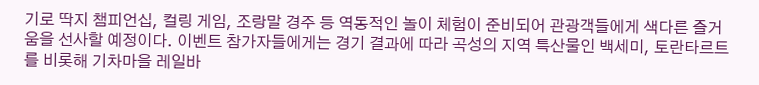기로 딱지 챔피언십, 컬링 게임, 조랑말 경주 등 역동적인 놀이 체험이 준비되어 관광객들에게 색다른 즐거움을 선사할 예정이다. 이벤트 참가자들에게는 경기 결과에 따라 곡성의 지역 특산물인 백세미, 토란타르트를 비롯해 기차마을 레일바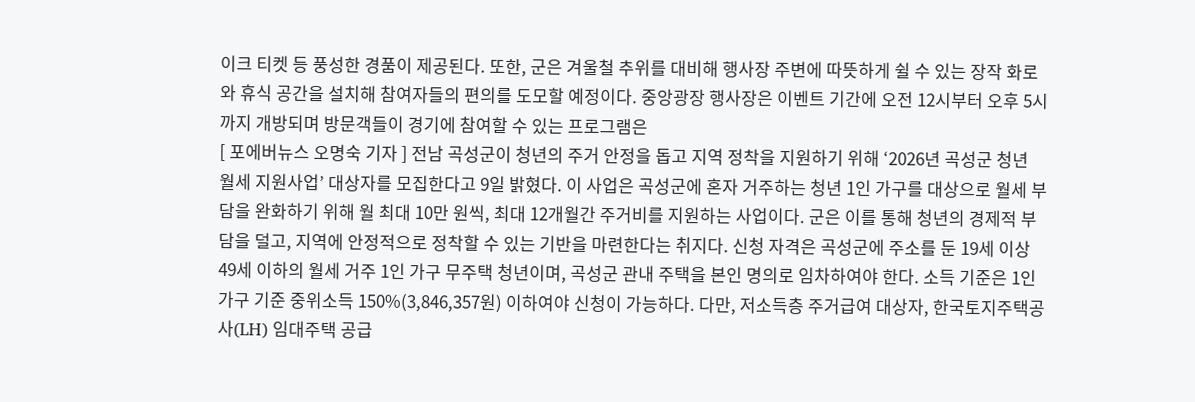이크 티켓 등 풍성한 경품이 제공된다. 또한, 군은 겨울철 추위를 대비해 행사장 주변에 따뜻하게 쉴 수 있는 장작 화로와 휴식 공간을 설치해 참여자들의 편의를 도모할 예정이다. 중앙광장 행사장은 이벤트 기간에 오전 12시부터 오후 5시까지 개방되며 방문객들이 경기에 참여할 수 있는 프로그램은
[ 포에버뉴스 오명숙 기자 ] 전남 곡성군이 청년의 주거 안정을 돕고 지역 정착을 지원하기 위해 ‘2026년 곡성군 청년 월세 지원사업’ 대상자를 모집한다고 9일 밝혔다. 이 사업은 곡성군에 혼자 거주하는 청년 1인 가구를 대상으로 월세 부담을 완화하기 위해 월 최대 10만 원씩, 최대 12개월간 주거비를 지원하는 사업이다. 군은 이를 통해 청년의 경제적 부담을 덜고, 지역에 안정적으로 정착할 수 있는 기반을 마련한다는 취지다. 신청 자격은 곡성군에 주소를 둔 19세 이상 49세 이하의 월세 거주 1인 가구 무주택 청년이며, 곡성군 관내 주택을 본인 명의로 임차하여야 한다. 소득 기준은 1인 가구 기준 중위소득 150%(3,846,357원) 이하여야 신청이 가능하다. 다만, 저소득층 주거급여 대상자, 한국토지주택공사(LH) 임대주택 공급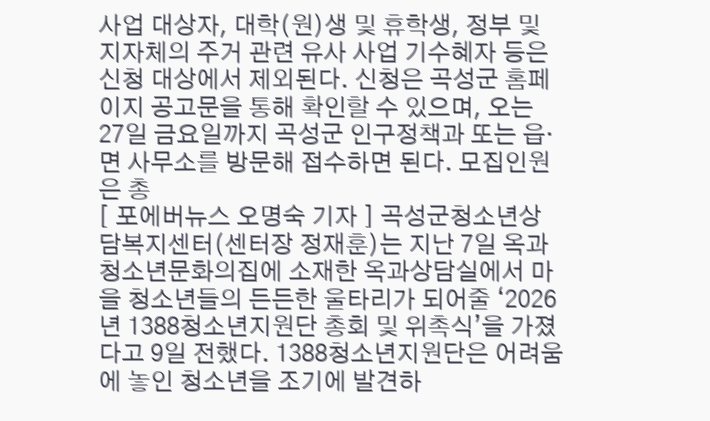사업 대상자, 대학(원)생 및 휴학생, 정부 및 지자체의 주거 관련 유사 사업 기수혜자 등은 신청 대상에서 제외된다. 신청은 곡성군 홈페이지 공고문을 통해 확인할 수 있으며, 오는 27일 금요일까지 곡성군 인구정책과 또는 읍·면 사무소를 방문해 접수하면 된다. 모집인원은 총
[ 포에버뉴스 오명숙 기자 ] 곡성군청소년상담복지센터(센터장 정재훈)는 지난 7일 옥과청소년문화의집에 소재한 옥과상담실에서 마을 청소년들의 든든한 울타리가 되어줄 ‘2026년 1388청소년지원단 총회 및 위촉식’을 가졌다고 9일 전했다. 1388청소년지원단은 어려움에 놓인 청소년을 조기에 발견하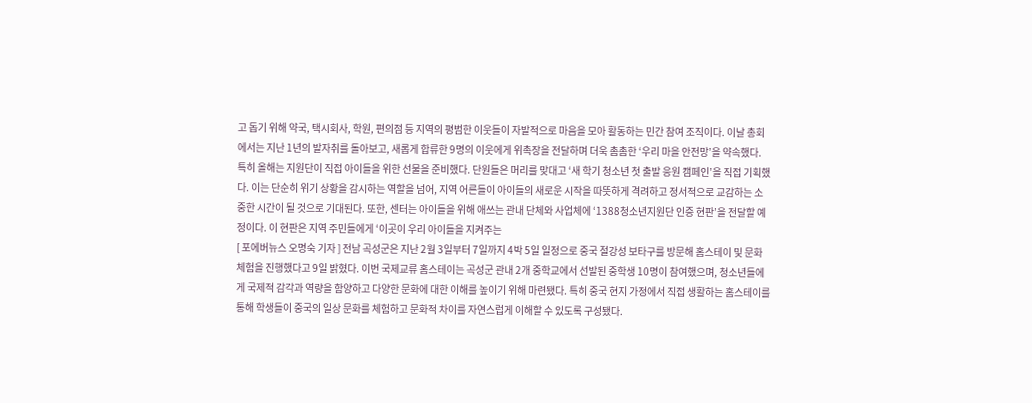고 돕기 위해 약국, 택시회사, 학원, 편의점 등 지역의 평범한 이웃들이 자발적으로 마음을 모아 활동하는 민간 참여 조직이다. 이날 총회에서는 지난 1년의 발자취를 돌아보고, 새롭게 합류한 9명의 이웃에게 위촉장을 전달하며 더욱 촘촘한 ‘우리 마을 안전망’을 약속했다. 특히 올해는 지원단이 직접 아이들을 위한 선물을 준비했다. 단원들은 머리를 맞대고 ‘새 학기 청소년 첫 출발 응원 캠페인’을 직접 기획했다. 이는 단순히 위기 상황을 감시하는 역할을 넘어, 지역 어른들이 아이들의 새로운 시작을 따뜻하게 격려하고 정서적으로 교감하는 소중한 시간이 될 것으로 기대된다. 또한, 센터는 아이들을 위해 애쓰는 관내 단체와 사업체에 ‘1388청소년지원단 인증 현판’을 전달할 예정이다. 이 현판은 지역 주민들에게 ‘이곳이 우리 아이들을 지켜주는
[ 포에버뉴스 오명숙 기자 ] 전남 곡성군은 지난 2월 3일부터 7일까지 4박 5일 일정으로 중국 절강성 보타구를 방문해 홈스테이 및 문화 체험을 진행했다고 9일 밝혔다. 이번 국제교류 홈스테이는 곡성군 관내 2개 중학교에서 선발된 중학생 10명이 참여했으며, 청소년들에게 국제적 감각과 역량을 함양하고 다양한 문화에 대한 이해를 높이기 위해 마련됐다. 특히 중국 현지 가정에서 직접 생활하는 홈스테이를 통해 학생들이 중국의 일상 문화를 체험하고 문화적 차이를 자연스럽게 이해할 수 있도록 구성됐다.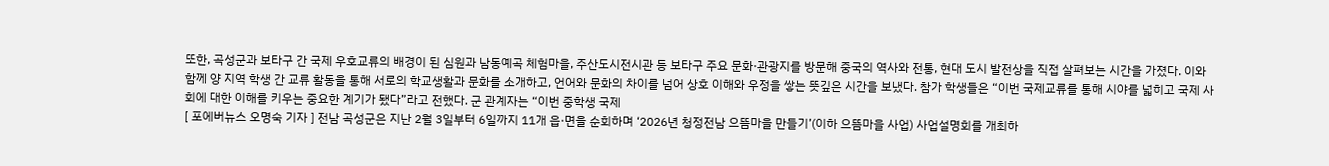또한, 곡성군과 보타구 간 국제 우호교류의 배경이 된 심원과 남동예곡 체험마을, 주산도시전시관 등 보타구 주요 문화·관광지를 방문해 중국의 역사와 전통, 현대 도시 발전상을 직접 살펴보는 시간을 가졌다. 이와 함께 양 지역 학생 간 교류 활동을 통해 서로의 학교생활과 문화를 소개하고, 언어와 문화의 차이를 넘어 상호 이해와 우정을 쌓는 뜻깊은 시간을 보냈다. 참가 학생들은 “이번 국제교류를 통해 시야를 넓히고 국제 사회에 대한 이해를 키우는 중요한 계기가 됐다”라고 전했다. 군 관계자는 “이번 중학생 국제
[ 포에버뉴스 오명숙 기자 ] 전남 곡성군은 지난 2월 3일부터 6일까지 11개 읍·면을 순회하며 ‘2026년 청정전남 으뜸마을 만들기’(이하 으뜸마을 사업) 사업설명회를 개최하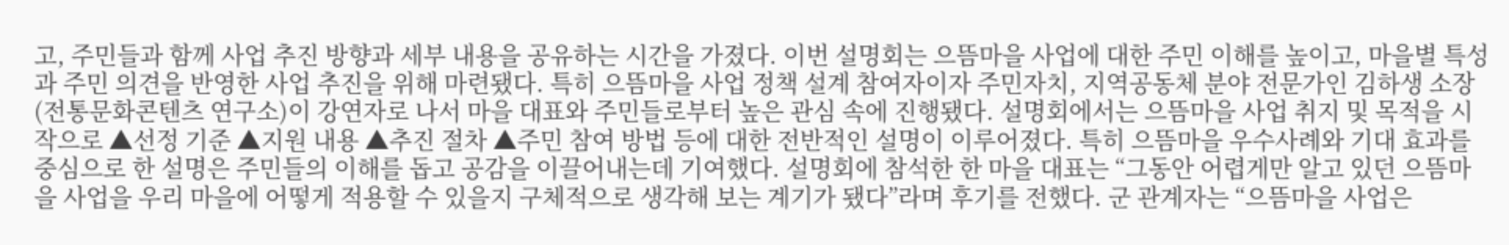고, 주민들과 함께 사업 추진 방향과 세부 내용을 공유하는 시간을 가졌다. 이번 설명회는 으뜸마을 사업에 대한 주민 이해를 높이고, 마을별 특성과 주민 의견을 반영한 사업 추진을 위해 마련됐다. 특히 으뜸마을 사업 정책 설계 참여자이자 주민자치, 지역공동체 분야 전문가인 김하생 소장(전통문화콘텐츠 연구소)이 강연자로 나서 마을 대표와 주민들로부터 높은 관심 속에 진행됐다. 설명회에서는 으뜸마을 사업 취지 및 목적을 시작으로 ▲선정 기준 ▲지원 내용 ▲추진 절차 ▲주민 참여 방법 등에 대한 전반적인 설명이 이루어졌다. 특히 으뜸마을 우수사례와 기대 효과를 중심으로 한 설명은 주민들의 이해를 돕고 공감을 이끌어내는데 기여했다. 설명회에 참석한 한 마을 대표는 “그동안 어렵게만 알고 있던 으뜸마을 사업을 우리 마을에 어떻게 적용할 수 있을지 구체적으로 생각해 보는 계기가 됐다”라며 후기를 전했다. 군 관계자는 “으뜸마을 사업은